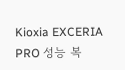Kioxia EXCERIA PRO 성능 복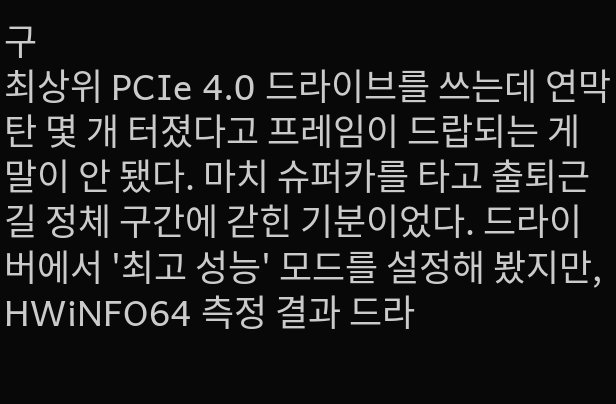구
최상위 PCIe 4.0 드라이브를 쓰는데 연막탄 몇 개 터졌다고 프레임이 드랍되는 게 말이 안 됐다. 마치 슈퍼카를 타고 출퇴근길 정체 구간에 갇힌 기분이었다. 드라이버에서 '최고 성능' 모드를 설정해 봤지만, HWiNFO64 측정 결과 드라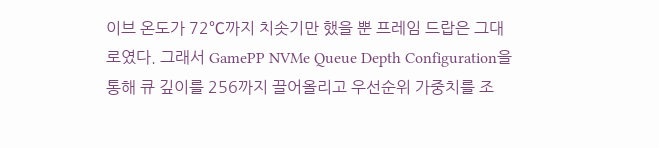이브 온도가 72℃까지 치솟기만 했을 뿐 프레임 드랍은 그대로였다. 그래서 GamePP NVMe Queue Depth Configuration을 통해 큐 깊이를 256까지 끌어올리고 우선순위 가중치를 조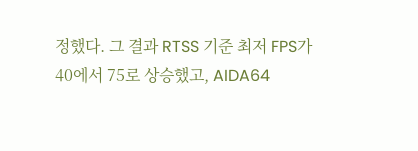정했다. 그 결과 RTSS 기준 최저 FPS가 40에서 75로 상승했고, AIDA64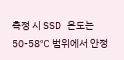측정 시 SSD 온도는 50-58℃ 범위에서 안정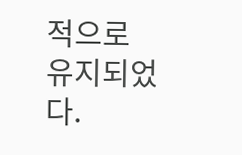적으로 유지되었다.